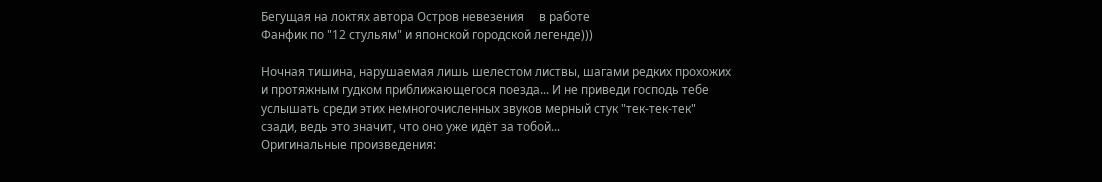Бегущая на локтях автора Остров невезения     в работе
Фанфик по "12 стульям" и японской городской легенде)))

Ночная тишина, нарушаемая лишь шелестом листвы, шагами редких прохожих и протяжным гудком приближающегося поезда... И не приведи господь тебе услышать среди этих немногочисленных звуков мерный стук "тек-тек-тек" сзади, ведь это значит, что оно уже идёт за тобой...
Оригинальные произведения: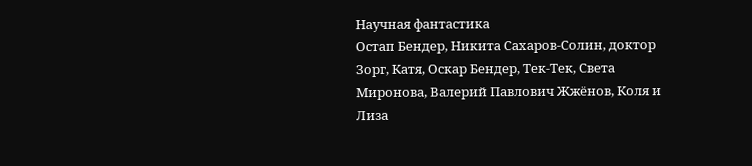Научная фантастика
Остап Бендер, Никита Сахаров-Солин, доктор Зорг, Катя, Оскар Бендер, Тек-Тек, Света Миронова, Валерий Павлович Жжёнов, Коля и Лиза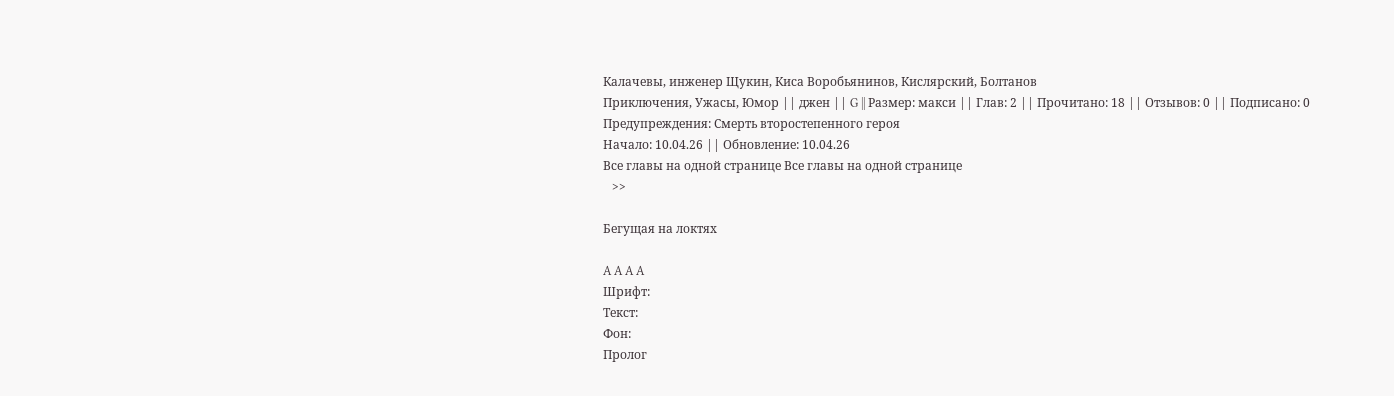Калачевы, инженер Щукин, Киса Воробьянинов, Кислярский, Болтанов
Приключения, Ужасы, Юмор || джен || G || Размер: макси || Глав: 2 || Прочитано: 18 || Отзывов: 0 || Подписано: 0
Предупреждения: Смерть второстепенного героя
Начало: 10.04.26 || Обновление: 10.04.26
Все главы на одной странице Все главы на одной странице
   >>

Бегущая на локтях

A A A A
Шрифт:
Текст:
Фон:
Пролог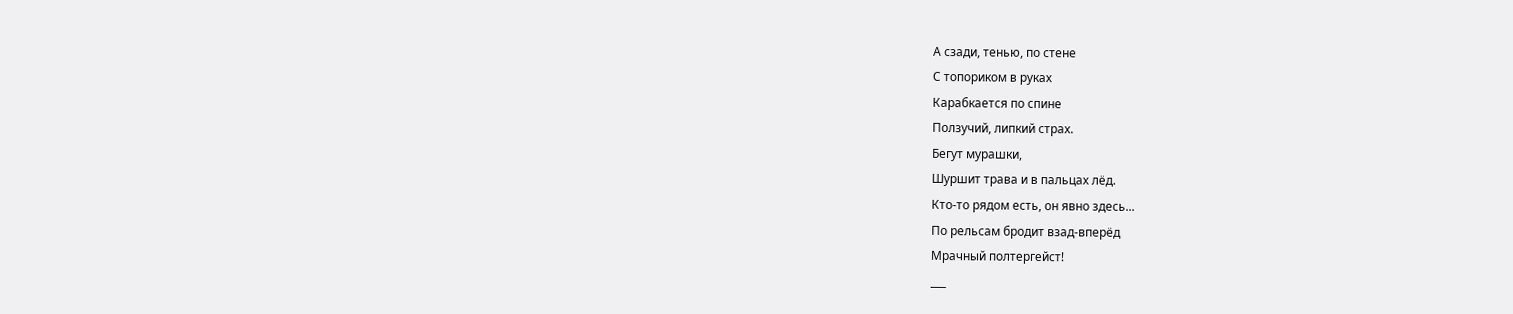А сзади, тенью, по стене
С топориком в руках
Карабкается по спине
Ползучий, липкий страх.
Бегут мурашки,
Шуршит трава и в пальцах лёд.
Кто-то рядом есть, он явно здесь...
По рельсам бродит взад-вперёд
Мрачный полтергейст!
___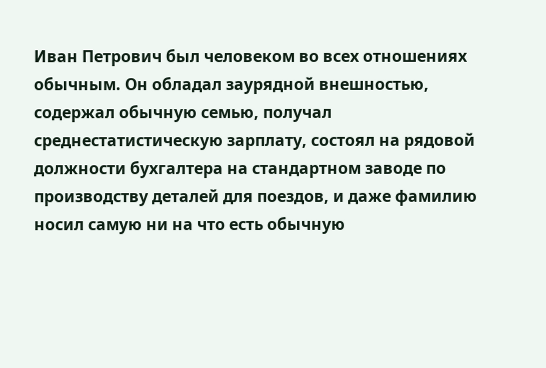Иван Петрович был человеком во всех отношениях обычным. Он обладал заурядной внешностью, содержал обычную семью, получал среднестатистическую зарплату, состоял на рядовой должности бухгалтера на стандартном заводе по производству деталей для поездов, и даже фамилию носил самую ни на что есть обычную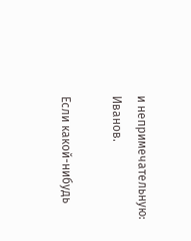и непримечательную: Иванов.

Если какой-нибудь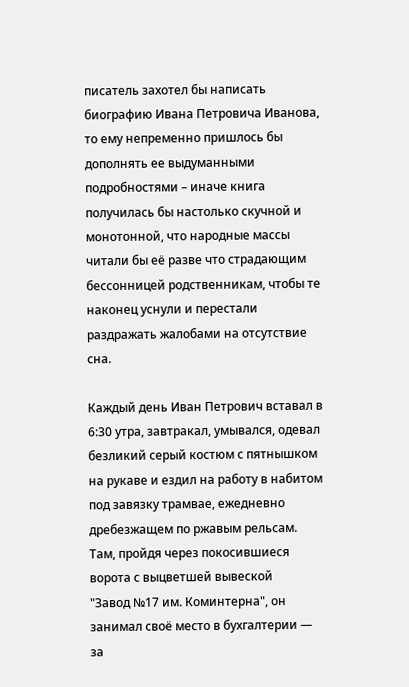писатель захотел бы написать биографию Ивана Петровича Иванова, то ему непременно пришлось бы дополнять ее выдуманными подробностями – иначе книга получилась бы настолько скучной и монотонной, что народные массы читали бы её разве что страдающим бессонницей родственникам, чтобы те наконец уснули и перестали раздражать жалобами на отсутствие сна.

Каждый день Иван Петрович вставал в 6:30 утра, завтракал, умывался, одевал безликий серый костюм с пятнышком на рукаве и ездил на работу в набитом под завязку трамвае, ежедневно дребезжащем по ржавым рельсам. Там, пройдя через покосившиеся ворота с выцветшей вывеской
"Завод №17 им. Коминтерна", он занимал своё место в бухгалтерии — за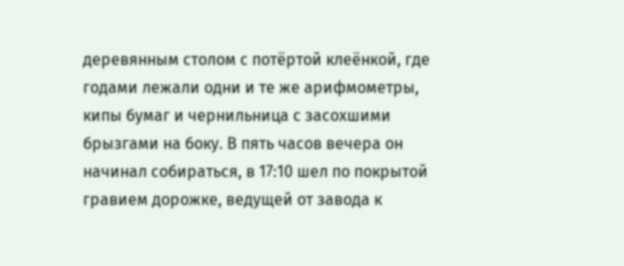деревянным столом с потёртой клеёнкой, где годами лежали одни и те же арифмометры, кипы бумаг и чернильница с засохшими брызгами на боку. В пять часов вечера он начинал собираться, в 17:10 шел по покрытой гравием дорожке, ведущей от завода к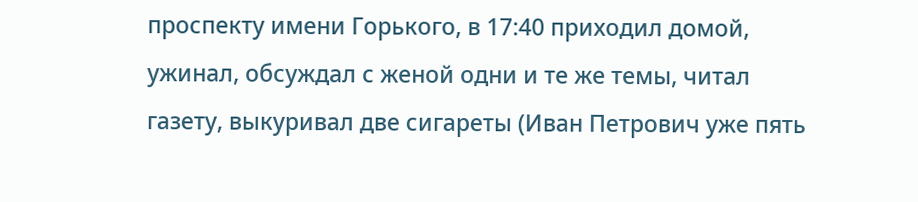проспекту имени Горького, в 17:40 приходил домой, ужинал, обсуждал с женой одни и те же темы, читал газету, выкуривал две сигареты (Иван Петрович уже пять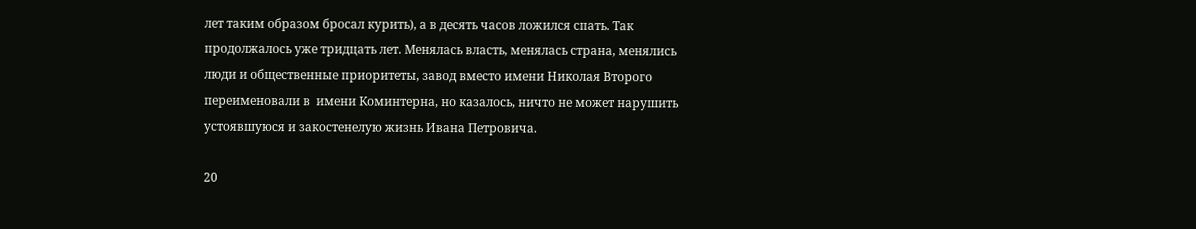лет таким образом бросал курить), а в десять часов ложился спать. Так продолжалось уже тридцать лет. Менялась власть, менялась страна, менялись люди и общественные приоритеты, завод вместо имени Николая Второго переименовали в  имени Коминтерна, но казалось, ничто не может нарушить устоявшуюся и закостенелую жизнь Ивана Петровича.

20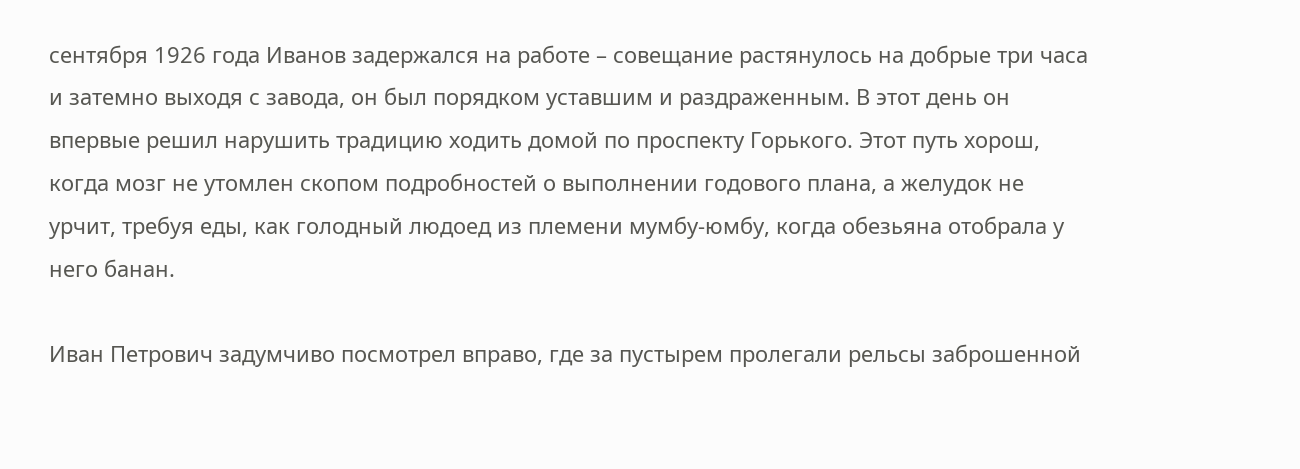сентября 1926 года Иванов задержался на работе – совещание растянулось на добрые три часа и затемно выходя с завода, он был порядком уставшим и раздраженным. В этот день он впервые решил нарушить традицию ходить домой по проспекту Горького. Этот путь хорош, когда мозг не утомлен скопом подробностей о выполнении годового плана, а желудок не урчит, требуя еды, как голодный людоед из племени мумбу-юмбу, когда обезьяна отобрала у него банан.

Иван Петрович задумчиво посмотрел вправо, где за пустырем пролегали рельсы заброшенной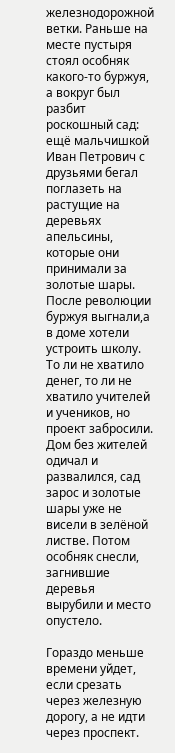железнодорожной ветки. Раньше на месте пустыря стоял особняк какого-то буржуя, а вокруг был разбит роскошный сад: ещё мальчишкой Иван Петрович с друзьями бегал поглазеть на растущие на деревьях апельсины, которые они принимали за золотые шары. После революции буржуя выгнали,а в доме хотели устроить школу. То ли не хватило денег, то ли не хватило учителей и учеников, но проект забросили. Дом без жителей одичал и развалился, сад зарос и золотые шары уже не висели в зелёной листве. Потом особняк снесли, загнившие деревья вырубили и место опустело.

Гораздо меньше времени уйдет, если срезать через железную дорогу, а не идти через проспект.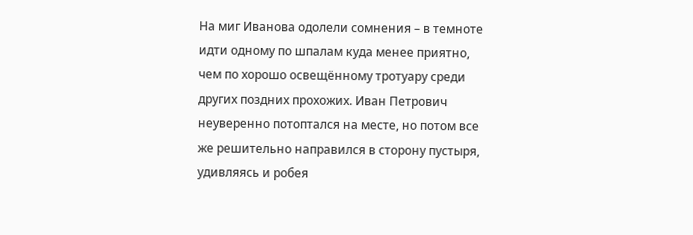На миг Иванова одолели сомнения – в темноте идти одному по шпалам куда менее приятно, чем по хорошо освещённому тротуару среди других поздних прохожих. Иван Петрович неуверенно потоптался на месте, но потом все же решительно направился в сторону пустыря, удивляясь и робея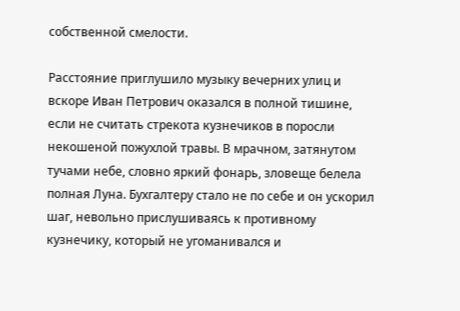собственной смелости.

Расстояние приглушило музыку вечерних улиц и вскоре Иван Петрович оказался в полной тишине, если не считать стрекота кузнечиков в поросли некошеной пожухлой травы. В мрачном, затянутом тучами небе, словно яркий фонарь, зловеще белела полная Луна. Бухгалтеру стало не по себе и он ускорил шаг, невольно прислушиваясь к противному кузнечику, который не угоманивался и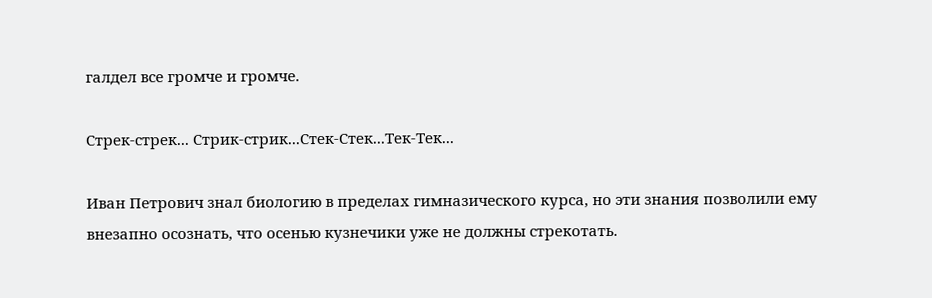галдел все громче и громче.

Стрек-стрек... Стрик-стрик...Стек-Стек...Тек-Тек...

Иван Петрович знал биологию в пределах гимназического курса, но эти знания позволили ему внезапно осознать, что осенью кузнечики уже не должны стрекотать.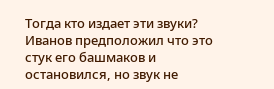Тогда кто издает эти звуки? Иванов предположил что это стук его башмаков и остановился, но звук не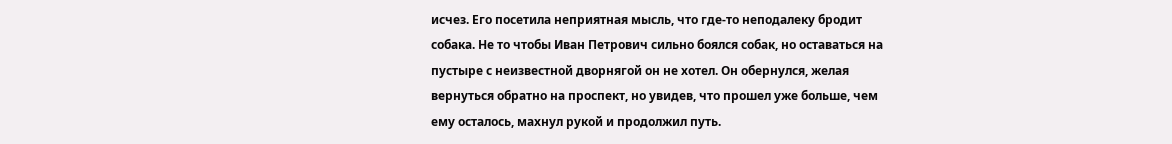исчез. Его посетила неприятная мысль, что где-то неподалеку бродит собака. Не то чтобы Иван Петрович сильно боялся собак, но оставаться на пустыре с неизвестной дворнягой он не хотел. Он обернулся, желая вернуться обратно на проспект, но увидев, что прошел уже больше, чем ему осталось, махнул рукой и продолжил путь.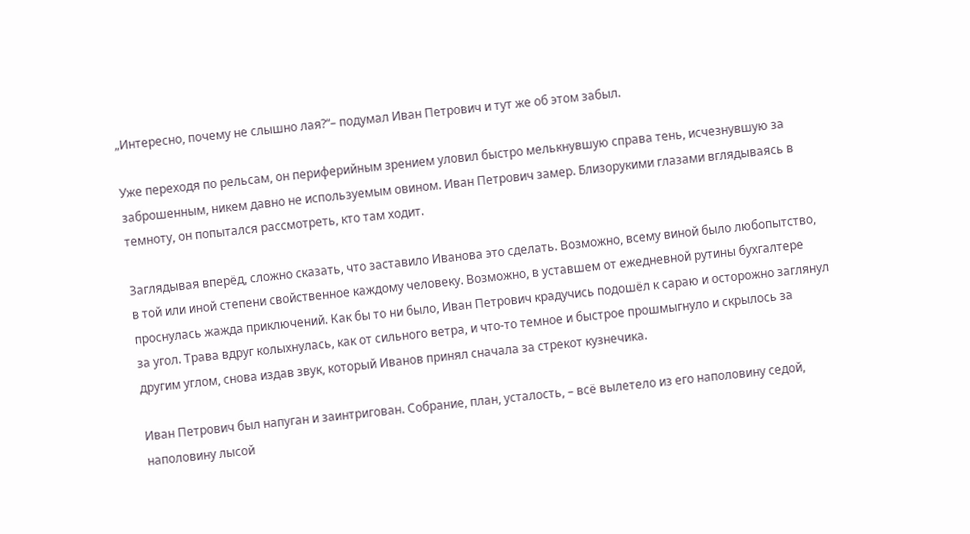„Интересно, почему не слышно лая?“– подумал Иван Петрович и тут же об этом забыл.

Уже переходя по рельсам, он периферийным зрением уловил быстро мелькнувшую справа тень, исчезнувшую за заброшенным, никем давно не используемым овином. Иван Петрович замер. Близорукими глазами вглядываясь в темноту, он попытался рассмотреть, кто там ходит.

Заглядывая вперёд, сложно сказать, что заставило Иванова это сделать. Возможно, всему виной было любопытство, в той или иной степени свойственное каждому человеку. Возможно, в уставшем от ежедневной рутины бухгалтере проснулась жажда приключений. Как бы то ни было, Иван Петрович крадучись подошёл к сараю и осторожно заглянул за угол. Трава вдруг колыхнулась, как от сильного ветра, и что-то темное и быстрое прошмыгнуло и скрылось за другим углом, снова издав звук, который Иванов принял сначала за стрекот кузнечика.

Иван Петрович был напуган и заинтригован. Собрание, план, усталость, – всё вылетело из его наполовину седой, наполовину лысой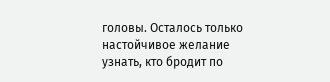головы. Осталось только  настойчивое желание узнать, кто бродит по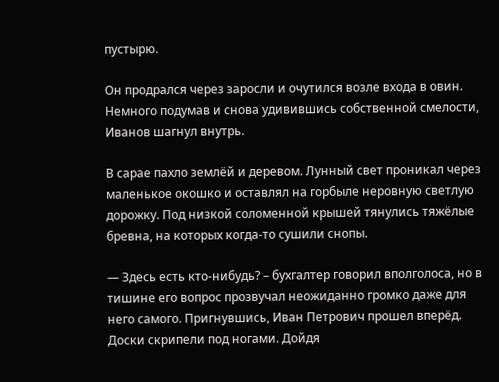пустырю.

Он продрался через заросли и очутился возле входа в овин. Немного подумав и снова удивившись собственной смелости, Иванов шагнул внутрь.

В сарае пахло землёй и деревом. Лунный свет проникал через маленькое окошко и оставлял на горбыле неровную светлую дорожку. Под низкой соломенной крышей тянулись тяжёлые бревна, на которых когда-то сушили снопы.

— Здесь есть кто-нибудь? – бухгалтер говорил вполголоса, но в тишине его вопрос прозвучал неожиданно громко даже для него самого. Пригнувшись, Иван Петрович прошел вперёд. Доски скрипели под ногами. Дойдя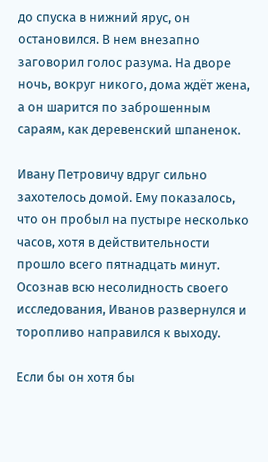до спуска в нижний ярус, он остановился. В нем внезапно заговорил голос разума. На дворе ночь, вокруг никого, дома ждёт жена, а он шарится по заброшенным сараям, как деревенский шпаненок.

Ивану Петровичу вдруг сильно захотелось домой. Ему показалось, что он пробыл на пустыре несколько часов, хотя в действительности прошло всего пятнадцать минут. Осознав всю несолидность своего исследования, Иванов развернулся и торопливо направился к выходу.

Если бы он хотя бы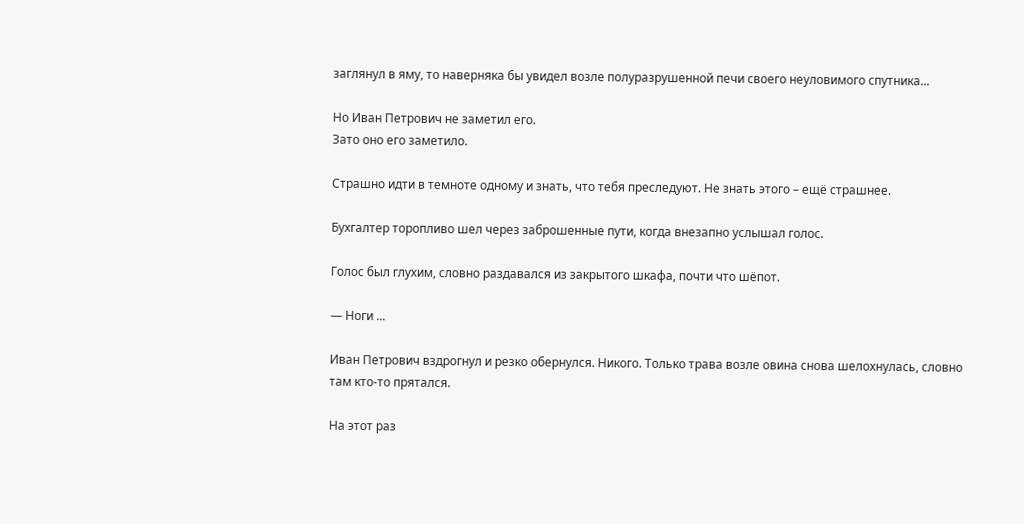заглянул в яму, то наверняка бы увидел возле полуразрушенной печи своего неуловимого спутника...

Но Иван Петрович не заметил его.
Зато оно его заметило.

Страшно идти в темноте одному и знать, что тебя преследуют. Не знать этого – ещё страшнее.

Бухгалтер торопливо шел через заброшенные пути, когда внезапно услышал голос.

Голос был глухим, словно раздавался из закрытого шкафа, почти что шёпот.

— Ноги ...

Иван Петрович вздрогнул и резко обернулся. Никого. Только трава возле овина снова шелохнулась, словно там кто-то прятался.

На этот раз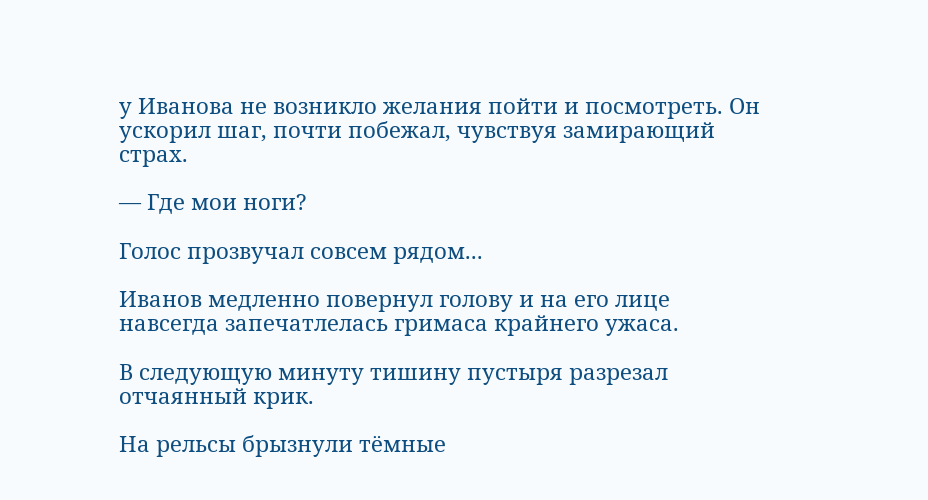у Иванова не возникло желания пойти и посмотреть. Он ускорил шаг, почти побежал, чувствуя замирающий страх.

— Где мои ноги?

Голос прозвучал совсем рядом...

Иванов медленно повернул голову и на его лице навсегда запечатлелась гримаса крайнего ужаса.

В следующую минуту тишину пустыря разрезал отчаянный крик.

На рельсы брызнули тёмные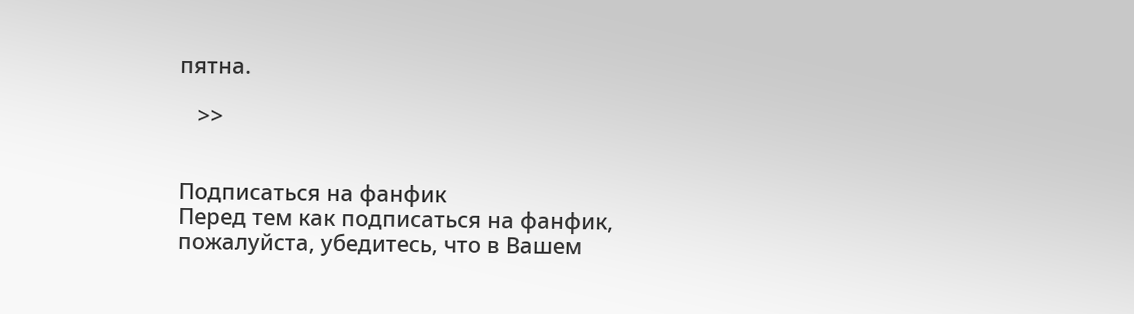пятна.

   >>


Подписаться на фанфик
Перед тем как подписаться на фанфик, пожалуйста, убедитесь, что в Вашем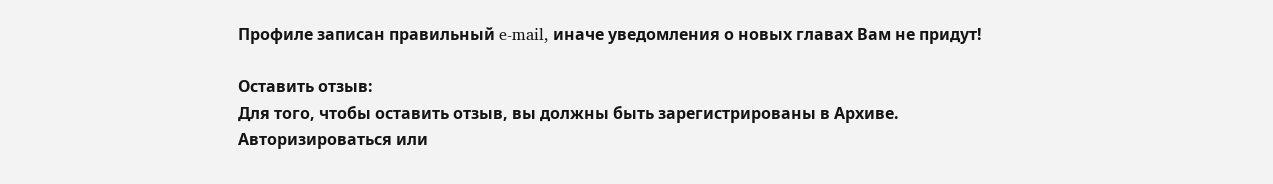Профиле записан правильный e-mail, иначе уведомления о новых главах Вам не придут!

Оставить отзыв:
Для того, чтобы оставить отзыв, вы должны быть зарегистрированы в Архиве.
Авторизироваться или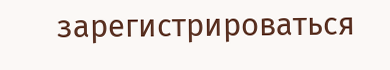зарегистрироваться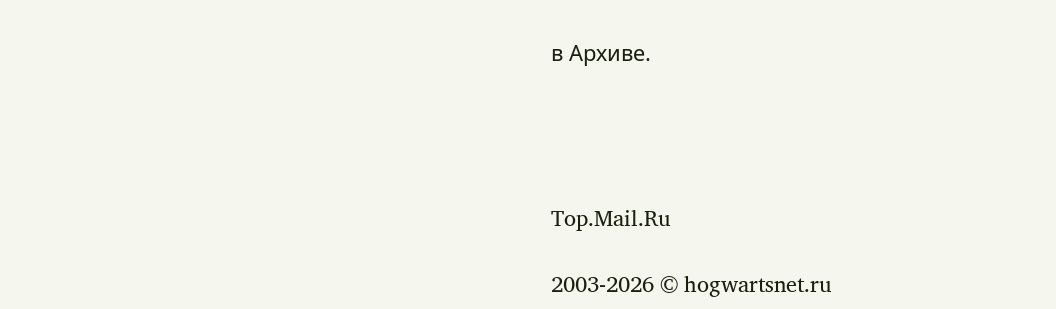в Архиве.




Top.Mail.Ru

2003-2026 © hogwartsnet.ru